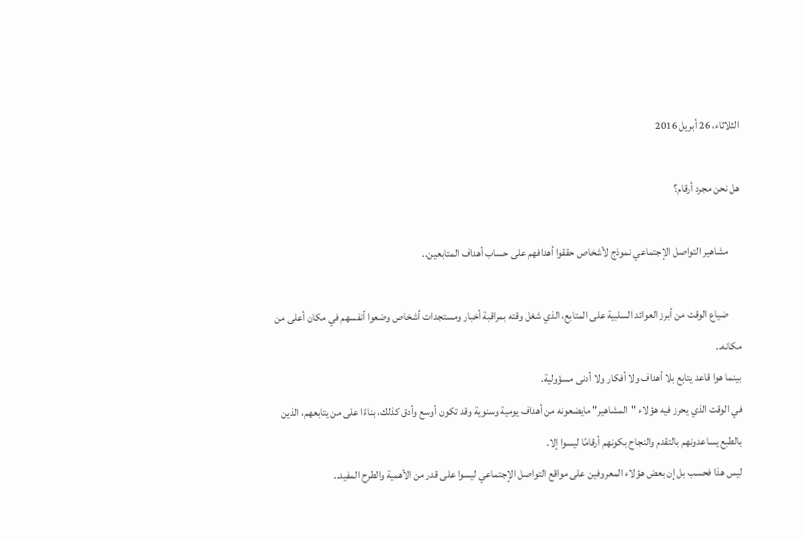الثلاثاء، 26 أبريل 2016

هل نحن مجرد أرقام؟

      مشاهير التواصل الإجتماعي نموذج لأشخاص حققوا أهدافهم على حساب أهداف المتابعين..

      ضياع الوقت من أبرز العوائد السلبية على المتابع، الذي شغل وقته بمراقبة أخبار ومستجدات أشخاص وضعوا أنفسهم في مكان أعلى من مكانه..
بينما هوا قاعد يتابع بلا أهداف ولا أفكار ولا أدنى مسؤولية.
في الوقت الذي يحرز فيه هؤلاء "المشاهير" مايضعونه من أهداف يومية وسنوية وقد تكون أوسع وأدق كذلك، بناءًا على من يتابعهم، الذين بالطبع يساعدونهم بالتقدم والنجاح بكونهم أرقامًا ليسوا إلا.
ليس هذا فحسب بل إن بعض هؤلاء المعروفين على مواقع التواصل الإجتماعي ليسوا على قدر من الأهمية والطرح المفيد..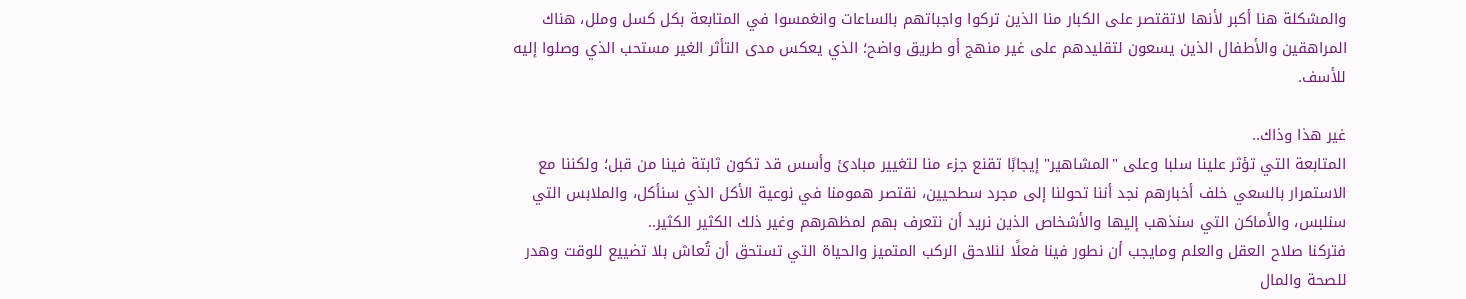والمشكلة هنا أكبر لأنها لاتقتصر على الكبار منا الذين تركوا واجباتهم بالساعات وانغمسوا في المتابعة بكل كسل وملل، هناك المراهقين والأطفال الذين يسعون لتقليدهم على غير منهج أو طريق واضح؛ الذي يعكس مدى التأثر الغير مستحب الذي وصلوا إليه للأسف.

غير هذا وذاك..
المتابعة التي تؤثر علينا سلبا وعلى "المشاهير" إيجابًا تقنع جزء منا لتغيير مبادئ وأسس قد تكون ثابتة فينا من قبل؛ ولكننا مع الاستمرار بالسعي خلف أخبارهم نجد أننا تحولنا إلى مجرد سطحيين، نقتصر همومنا في نوعية الأكل الذي سنأكل، والملابس التي سنلبس، والأماكن التي سنذهب إليها والأشخاص الذين نريد أن نتعرف بهم لمظهرهم وغير ذلك الكثير الكثير..
فتركنا صلاح العقل والعلم ومايجب أن نطور فينا فعلًا لنلاحق الركب المتميز والحياة التي تستحق أن تُعاش بلا تضييع للوقت وهدر للصحة والمال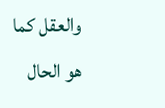والعقل كما هو الحال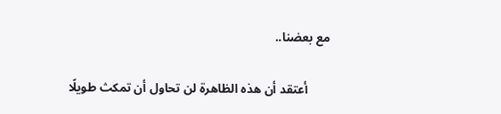مع بعضنا..

       أعتقد أن هذه الظاهرة لن تحاول أن تمكث طويلًا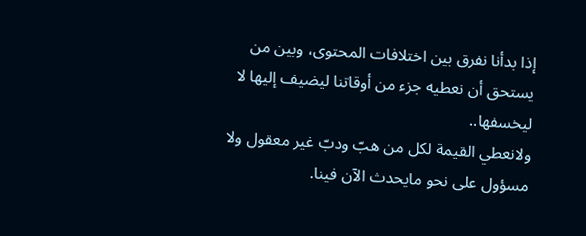إذا بدأنا نفرق بين اختلافات المحتوى، وبين من يستحق أن نعطيه جزء من أوقاتنا ليضيف إليها لا ليخسفها..
ولانعطي القيمة لكل من هبّ ودبّ غير معقول ولا مسؤول على نحو مايحدث الآن فينا.